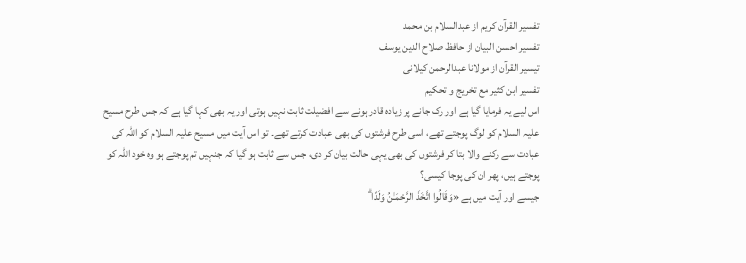تفسیر القرآن کریم از عبدالسلام بن محمد
تفسیر احسن البیان از حافظ صلاح الدین یوسف
تيسير القرآن از مولانا عبدالرحمن کیلانی
تفسیر ابن کثیر مع تخریج و تحکیم
اس لیے یہ فرمایا گیا ہے اور رک جانے پر زیادہ قادر ہونے سے افضیلت ثابت نہیں ہوتی اور یہ بھی کہا گیا ہے کہ جس طرح مسیح علیہ السلام کو لوگ پوجتے تھے، اسی طرح فرشتوں کی بھی عبادت کرتے تھے۔ تو اس آیت میں مسیح علیہ السلام کو اللہ کی عبادت سے رکنے والا بتا کر فرشتوں کی بھی یہی حالت بیان کر دی، جس سے ثابت ہو گیا کہ جنہیں تم پوجتے ہو وہ خود اللہ کو پوجتے ہیں، پھر ان کی پوجا کیسی؟
جیسے اور آیت میں ہے «وَقَالُوا اتَّخَذَ الرَّحْمَـٰنُ وَلَدًا ۗ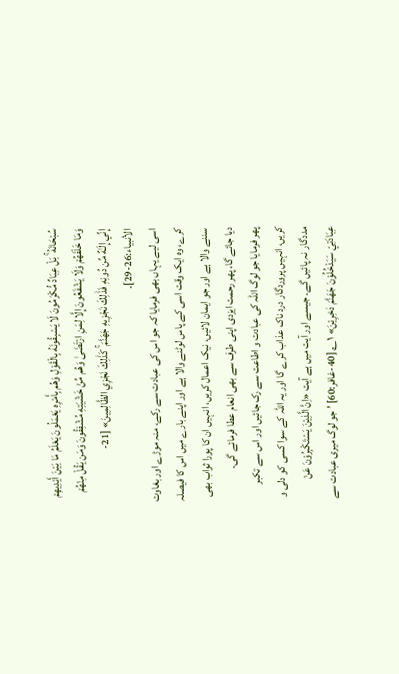سُبْحَانَهُ ۚ بَلْ عِبَادٌ مُّكْرَمُونَ لَا يَسْبِقُونَهُ بِالْقَوْلِ وَهُم بِأَمْرِهِ يَعْمَلُونَ يَعْلَمُ مَا بَيْنَ أَيْدِيهِمْ وَمَا خَلْفَهُمْ وَلَا يَشْفَعُونَ إِلَّا لِمَنِ ارْتَضَىٰ وَهُم مِّنْ خَشْيَتِهِ مُشْفِقُونَ وَمَن يَقُلْ مِنْهُمْ إِنِّي إِلَـٰهٌ مِّن دُونِهِ فَذَٰلِكَ نَجْزِيهِ جَهَنَّمَ ۚ كَذَٰلِكَ نَجْزِي الظَّالِمِينَ» [21-الأنبياء:26-29]۔
اسی لیے یہاں بھی فرمایا کہ جو اس کی عبادت سے رکے، منہ موڑے اور بغاوت کرے، وہ ایک وقت اسی کے پاس لوٹنے والا ہے اور اپنے بارے میں اس کا فیصلہ سننے والا ہے اور جو ایمان لائیں، نیک اعمال کریں، انہیں ان کا پورا ثواب بھی دیا جائے گا، پھر رحمت ایزدی اپنی طرف سے بھی انعام عطا فرمائے گی۔
پھر فرمایا جو لوگ اللہ کی عبادت و اطاعت سے رک جائیں اور اس سے تکبر کریں، انہیں پروردگار درد ناک عذاب کرے گا اور یہ اللہ کے سوا کسی کو دلی و مددگار نہ پائیں گے۔ جیسے اور آیت میں ہے آیت «اِنَّ الَّذِيْنَ يَسْتَكْبِرُوْنَ عَنْ عِبَادَتِيْ سَيَدْخُلُوْنَ جَهَنَّمَ دٰخِرِيْنَ» ۱؎ [40-غافر:60] ’ جو لوگ میری عبادت سے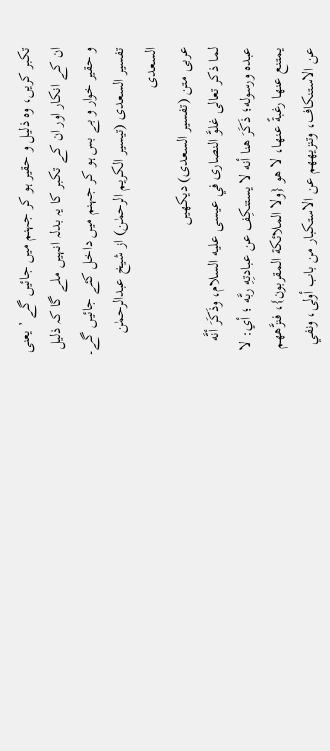تکبر کریں، وہ ذلیل و حقیر ہو کر جہنم میں جائیں گے ’ یعنی ان کے انکار اور ان کے تکبر کا یہ بدلہ انہیں ملے گا کہ ذلیل و حقیر خوار و بے بس ہو کر جہنم میں داخل کئے جائیں گے۔
تفسیر السعدی (تیسیر الکریم الرحمٰن) از شیخ عبدالرحمٰن السعدی
عربی متن (تفسیر السعدی) دیکھیں
لما ذكر تعالى غلوَّ النصارى في عيسى عليه السلام، وذَكَرَ أنَّه عبده ورسوله؛ ذَكَرَ هنا أنه لا يستنكِف عن عبادتِهِ ربَّه ؛ أي: لا يمتنع عنها رغبةً عنها، لا هو {ولا الملائكة المقربون}، فنزَّههم عن الاستنكاف، وتنزيههم عن الاستكبار من باب أولى، ونفي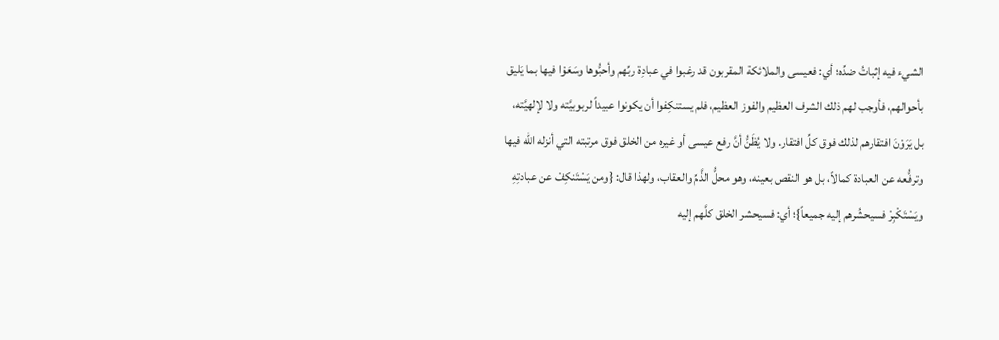الشيء فيه إثباتُ ضدِّه؛ أي: فعيسى والملائكة المقربون قد رغبوا في عبادِة ربِّهم وأحبُّوها وسَعَوْا فيها بما يَليق بأحوالهم، فأوجب لهم ذلك الشرف العظيم والفوز العظيم، فلم يستنكِفوا أن يكونوا عبيداً لربوبيَّته ولا لإلهيَّته، بل يَرَوْنَ افتقارهم لذلك فوق كلِّ افتقار. ولا يُظَنُّ أنَّ رفع عيسى أو غيره من الخلق فوق مرتبته التي أنزله الله فيها وترفُّعه عن العبادة كمالاً، بل هو النقص بعينه، وهو محلُّ الذَّمِّ والعقاب، ولهذا قال: {ومن يَسْتَنكِفْ عن عبادتِهِ ويَسْتَكْبِرْ فسيحشُرهم إليه جميعاً}؛ أي: فسيحشر الخلق كلَّهم إليه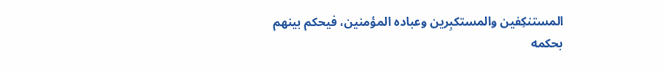المستنكِفين والمستكبِرين وعباده المؤمنين، فيحكم بينهم بحكمه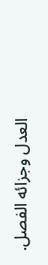العدل وجزائه الفصل.